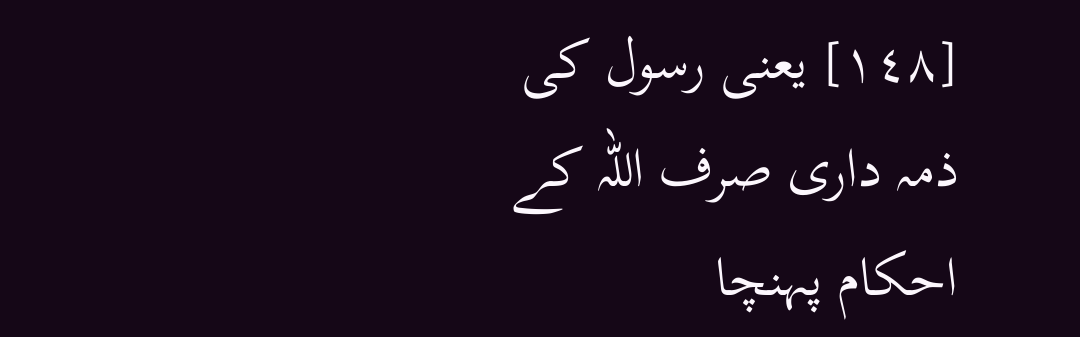[١٤٨] یعنی رسول کی ذمہ داری صرف اللہ کے احکام پہنچا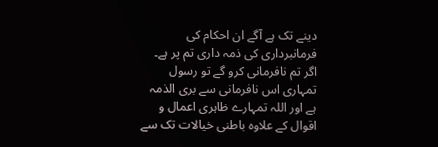دینے تک ہے آگے ان احکام کی فرمانبرداری کی ذمہ داری تم پر ہے۔ اگر تم نافرمانی کرو گے تو رسول تمہاری اس نافرمانی سے بری الذمہ ہے اور اللہ تمہارے ظاہری اعمال و اقوال کے علاوہ باطنی خیالات تک سے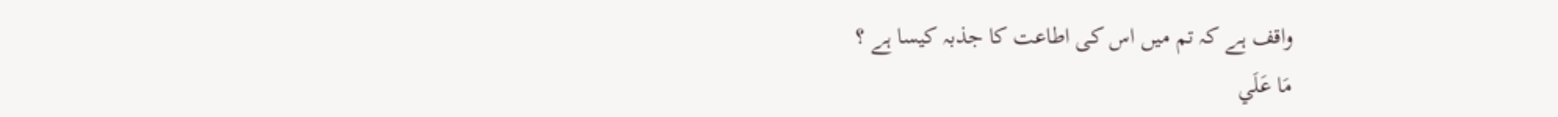واقف ہے کہ تم میں اس کی اطاعت کا جذبہ کیسا ہے ؟
مَا عَلَي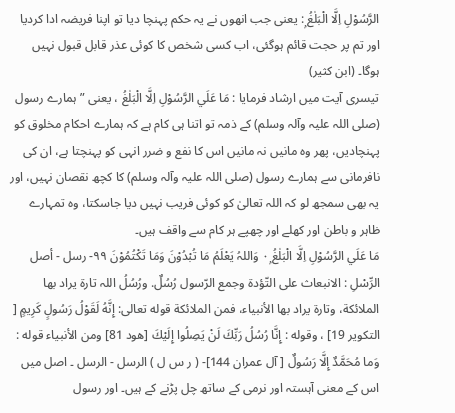الرَّسُوْلِ اِلَّا الْبَلٰغُ ۭ: یعنی جب انھوں نے یہ حکم پہنچا دیا تو اپنا فریضہ ادا کردیا اور تم پر حجت قائم ہوگئی، اب کسی شخص کا کوئی عذر قابل قبول نہیں ہوگا۔ (ابن کثیر)
تیسری آیت میں ارشاد فرمایا : مَا عَلَي الرَّسُوْلِ اِلَّا الْبَلٰغُ ، یعنی ” ہمارے رسول (صلی اللہ علیہ وآلہ وسلم) کے ذمہ تو اتنا ہی کام ہے کہ ہمارے احکام مخلوق کو پہنچادیں، پھر وہ مانیں نہ مانیں اس کا نفع و ضرر انہی کو پہنچتا ہے، ان کی نافرمانی سے ہمارے رسول (صلی اللہ علیہ وآلہ وسلم) کا کچھ نقصان نہیں، اور یہ بھی سمجھ لو کہ اللہ تعالیٰ کو کوئی فریب نہیں دیا جاسکتا، وہ تمہارے ظاہر و باطن اور کھلے اور چھپے ہر کام سے واقف ہیں۔
مَا عَلَي الرَّسُوْلِ اِلَّا الْبَلٰغُ ٠ۭ وَاللہُ يَعْلَمُ مَا تُبْدُوْنَ وَمَا تَكْتُمُوْنَ ٩٩- رسل - أصل الرِّسْلِ : الانبعاث علی التّؤدة وجمع الرّسول رُسُلٌ. ورُسُلُ اللہ تارة يراد بها الملائكة، وتارة يراد بها الأنبیاء، فمن الملائكة قوله تعالی: إِنَّهُ لَقَوْلُ رَسُولٍ كَرِيمٍ [ التکوير 19] ، وقوله : إِنَّا رُسُلُ رَبِّكَ لَنْ يَصِلُوا إِلَيْكَ [هود 81] ومن الأنبیاء قوله : وَما مُحَمَّدٌ إِلَّا رَسُولٌ [ آل عمران 144]- ( ر س ل ) الرسل - الرسل ۔ اصل میں اس کے معنی آہستہ اور نرمی کے ساتھ چل پڑنے کے ہیں۔ اور رسول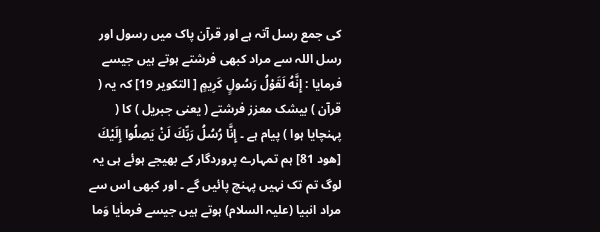کی جمع رسل آتہ ہے اور قرآن پاک میں رسول اور رسل اللہ سے مراد کبھی فرشتے ہوتے ہیں جیسے فرمایا : إِنَّهُ لَقَوْلُ رَسُولٍ كَرِيمٍ [ التکوير 19] کہ یہ ( قرآن ) بیشک معزز فرشتے ( یعنی جبریل ) کا ( پہنچایا ہوا ) پیام ہے ۔ إِنَّا رُسُلُ رَبِّكَ لَنْ يَصِلُوا إِلَيْكَ [هود 81] ہم تمہارے پروردگار کے بھیجے ہوئے ہی یہ لوگ تم تک نہیں پہنچ پائیں گے ۔ اور کبھی اس سے مراد انبیا (علیہ السلام) ہوتے ہیں جیسے فرماٰیا وَما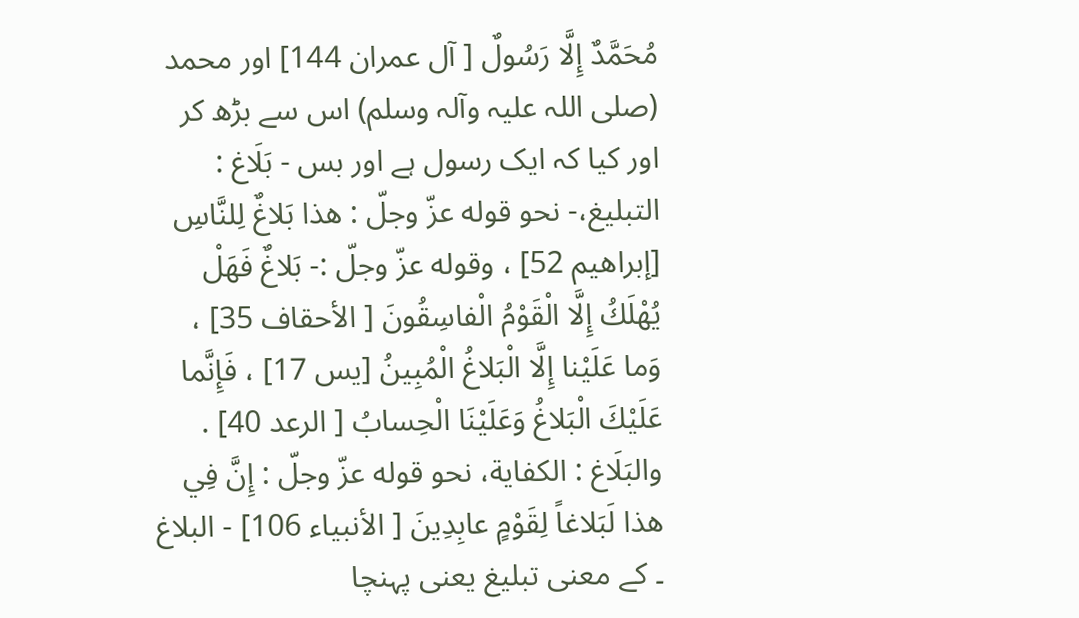مُحَمَّدٌ إِلَّا رَسُولٌ [ آل عمران 144] اور محمد (صلی اللہ علیہ وآلہ وسلم) اس سے بڑھ کر اور کیا کہ ایک رسول ہے اور بس - بَلَاغ : التبلیغ،- نحو قوله عزّ وجلّ : هذا بَلاغٌ لِلنَّاسِ [إبراهيم 52] ، وقوله عزّ وجلّ :- بَلاغٌ فَهَلْ يُهْلَكُ إِلَّا الْقَوْمُ الْفاسِقُونَ [ الأحقاف 35] ، وَما عَلَيْنا إِلَّا الْبَلاغُ الْمُبِينُ [يس 17] ، فَإِنَّما عَلَيْكَ الْبَلاغُ وَعَلَيْنَا الْحِسابُ [ الرعد 40] . والبَلَاغ : الکفاية، نحو قوله عزّ وجلّ : إِنَّ فِي هذا لَبَلاغاً لِقَوْمٍ عابِدِينَ [ الأنبیاء 106] - البلاغ ۔ کے معنی تبلیغ یعنی پہنچا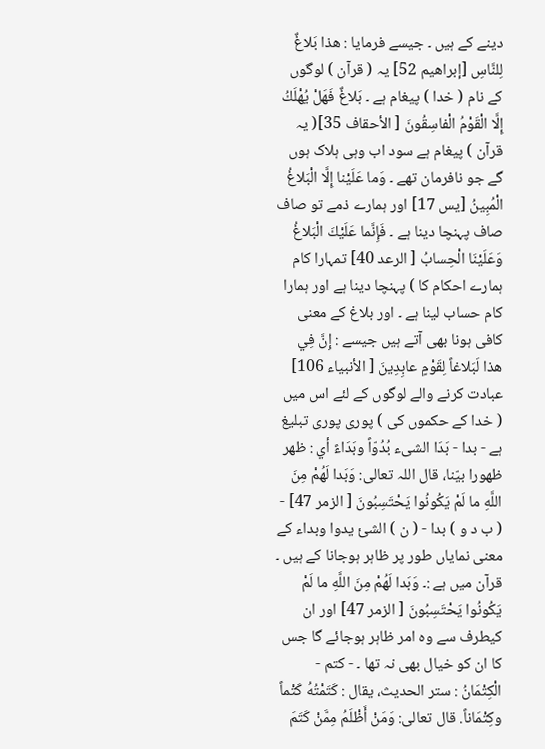دینے کے ہیں ۔ جیسے فرمایا : هذا بَلاغٌ لِلنَّاسِ [إبراهيم 52] یہ ( قرآن ) لوگوں کے نام ( خدا ) پیغام ہے ۔ بَلاغٌ فَهَلْ يُهْلَكُ إِلَّا الْقَوْمُ الْفاسِقُونَ [ الأحقاف 35]( یہ قرآن ) پیغام ہے سود اب وہی ہلاک ہوں گے جو نافرمان تھے ۔ وَما عَلَيْنا إِلَّا الْبَلاغُ الْمُبِينُ [يس 17] اور ہمارے ذمے تو صاف صاف پہنچا دینا ہے ۔ فَإِنَّما عَلَيْكَ الْبَلاغُ وَعَلَيْنَا الْحِسابُ [ الرعد 40] تمہارا کام ہمارے احکام کا ) پہنچا دینا ہے اور ہمارا کام حساب لینا ہے ۔ اور بلاغ کے معنی کافی ہونا بھی آتے ہیں جیسے : إِنَّ فِي هذا لَبَلاغاً لِقَوْمٍ عابِدِينَ [ الأنبیاء 106] عبادت کرنے والے لوگوں کے لئے اس میں ( خدا کے حکموں کی ) پوری پوری تبلیغ ہے - بدا - بَدَا الشیء بُدُوّاً وبَدَاءً أي : ظهر ظهورا بيّنا، قال اللہ تعالی: وَبَدا لَهُمْ مِنَ اللَّهِ ما لَمْ يَكُونُوا يَحْتَسِبُونَ [ الزمر 47] - ( ب د و ) بدا - ( ن ) الشئ یدوا وبداء کے معنی نمایاں طور پر ظاہر ہوجانا کے ہیں ۔ قرآن میں ہے :۔ وَبَدا لَهُمْ مِنَ اللَّهِ ما لَمْ يَكُونُوا يَحْتَسِبُونَ [ الزمر 47] اور ان کیطرف سے وہ امر ظاہر ہوجائے گا جس کا ان کو خیال بھی نہ تھا ۔ - كتم - الْكِتْمَانُ : ستر الحدیث، يقال : كَتَمْتُهُ كَتْماً وكِتْمَاناً. قال تعالی: وَمَنْ أَظْلَمُ مِمَّنْ كَتَمَ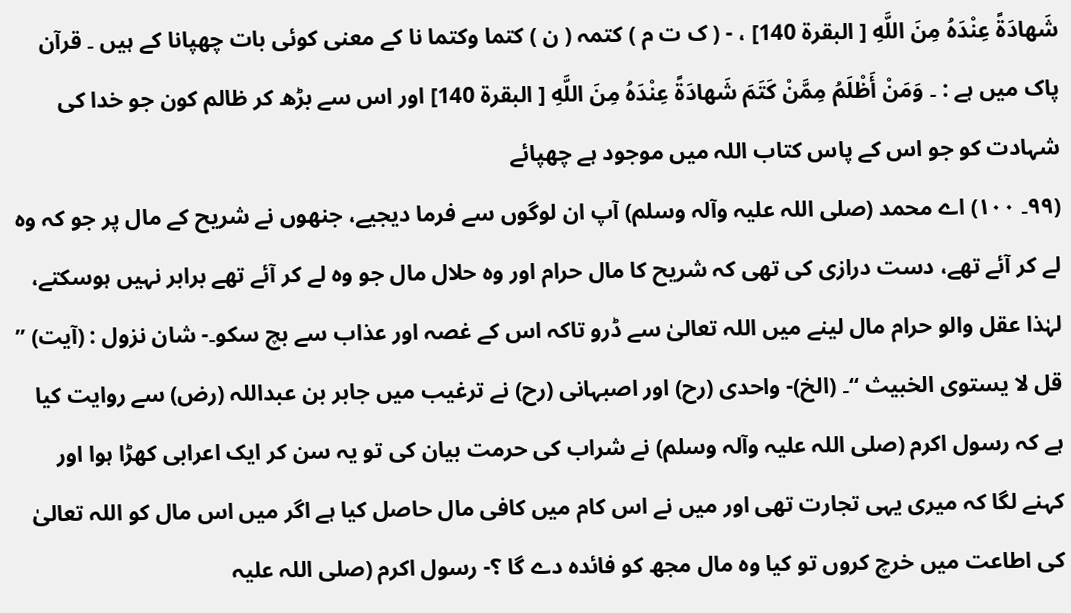شَهادَةً عِنْدَهُ مِنَ اللَّهِ [ البقرة 140] ، - ( ک ت م ) کتمہ ( ن ) کتما وکتما نا کے معنی کوئی بات چھپانا کے ہیں ۔ قرآن پاک میں ہے : ۔ وَمَنْ أَظْلَمُ مِمَّنْ كَتَمَ شَهادَةً عِنْدَهُ مِنَ اللَّهِ [ البقرة 140] اور اس سے بڑھ کر ظالم کون جو خدا کی شہادت کو جو اس کے پاس کتاب اللہ میں موجود ہے چھپائے
(٩٩۔ ١٠٠) اے محمد (صلی اللہ علیہ وآلہ وسلم) آپ ان لوگوں سے فرما دیجیے، جنھوں نے شریح کے مال پر جو کہ وہ لے کر آئے تھے، دست درازی کی تھی کہ شریح کا مال حرام اور وہ حلال مال جو وہ لے کر آئے تھے برابر نہیں ہوسکتے، لہٰذا عقل والو حرام مال لینے میں اللہ تعالیٰ سے ڈرو تاکہ اس کے غصہ اور عذاب سے بچ سکو۔- شان نزول : (آیت) ” قل لا یستوی الخبیث “۔ (الخ)- واحدی (رح) اور اصبہانی (رح) نے ترغیب میں جابر بن عبداللہ (رض) سے روایت کیا ہے کہ رسول اکرم (صلی اللہ علیہ وآلہ وسلم) نے شراب کی حرمت بیان کی تو یہ سن کر ایک اعرابی کھڑا ہوا اور کہنے لگا کہ میری یہی تجارت تھی اور میں نے اس کام میں کافی مال حاصل کیا ہے اگر میں اس مال کو اللہ تعالیٰ کی اطاعت میں خرچ کروں تو کیا وہ مال مجھ کو فائدہ دے گا ؟- رسول اکرم (صلی اللہ علیہ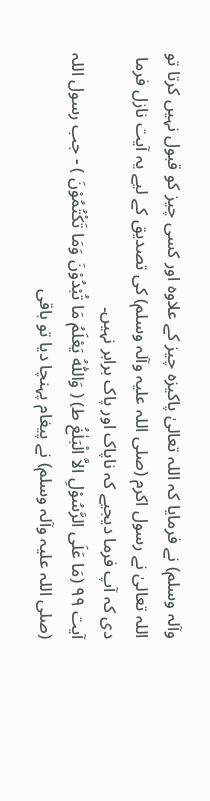وآلہ وسلم) نے فرمایا کہ اللہ تعالیٰ پاکیزہ چیز کے علاوہ اور کسی چیز کو قبول نہیں کرتا تو اللہ تعالیٰ نے رسول اکرم (صلی اللہ علیہ وآلہ وسلم) کی تصدیق کے لیے یہ آیت نازل فرما دی کہ آپ فرما دیجیے کہ ناپاک اور پاک برابر نہیں۔
آیت ٩٩ (مَا عَلَی الرَّسُوْلِ الاَّ الْبَلٰغُ ط) ( وَاللّٰہُ یَعْلَمُ مَا تُبْدُوْنَ وَمَا تَکْتُمُوْنَ ) - جب رسول اللہ (صلی اللہ علیہ وآلہ وسلم) نے پیغام پہنچا دیا تو باقی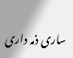ساری ذمہ داری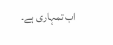اب تمہاری ہے۔